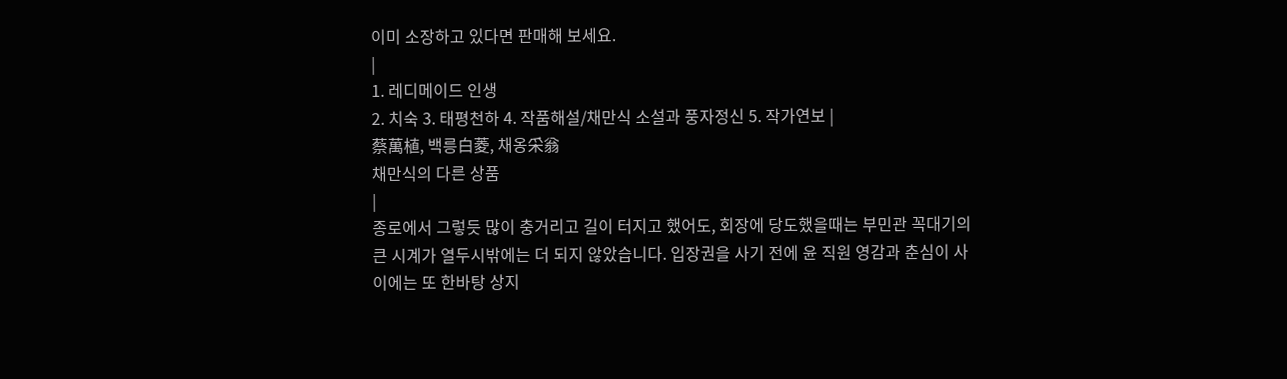이미 소장하고 있다면 판매해 보세요.
|
1. 레디메이드 인생
2. 치숙 3. 태평천하 4. 작품해설/채만식 소설과 풍자정신 5. 작가연보 |
蔡萬植, 백릉白菱, 채옹采翁
채만식의 다른 상품
|
종로에서 그렇듯 많이 충거리고 길이 터지고 했어도, 회장에 당도했을때는 부민관 꼭대기의 큰 시계가 열두시밖에는 더 되지 않았습니다. 입장권을 사기 전에 윤 직원 영감과 춘심이 사이에는 또 한바탕 상지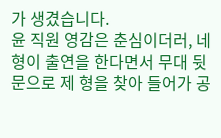가 생겼습니다.
윤 직원 영감은 춘심이더러, 네 형이 출연을 한다면서 무대 뒷문으로 제 형을 찾아 들어가 공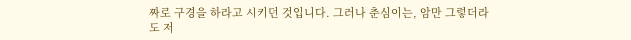짜로 구경을 하라고 시키던 것입니다. 그러나 춘심이는, 암만 그렇더라도 저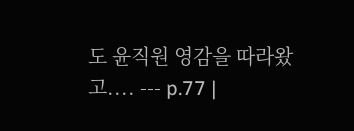도 윤직원 영감을 따라왔고.... --- p.77 |